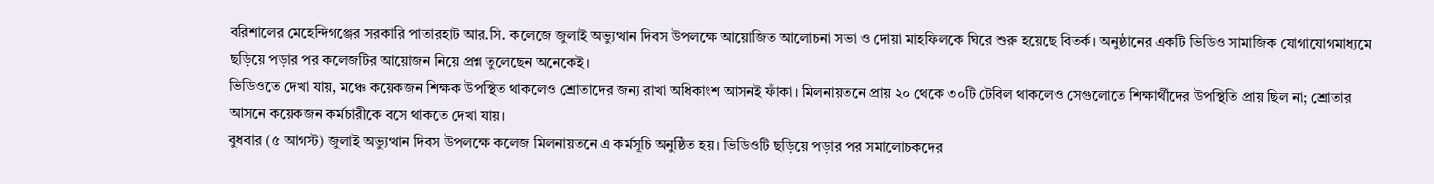বরিশালের মেহেন্দিগঞ্জের সরকারি পাতারহাট আর.সি. কলেজে জুলাই অভ্যুত্থান দিবস উপলক্ষে আয়োজিত আলোচনা সভা ও দোয়া মাহফিলকে ঘিরে শুরু হয়েছে বিতর্ক। অনুষ্ঠানের একটি ভিডিও সামাজিক যোগাযোগমাধ্যমে ছড়িয়ে পড়ার পর কলেজটির আয়োজন নিয়ে প্রশ্ন তুলেছেন অনেকেই।
ভিডিওতে দেখা যায়, মঞ্চে কয়েকজন শিক্ষক উপস্থিত থাকলেও শ্রোতাদের জন্য রাখা অধিকাংশ আসনই ফাঁকা। মিলনায়তনে প্রায় ২০ থেকে ৩০টি টেবিল থাকলেও সেগুলোতে শিক্ষার্থীদের উপস্থিতি প্রায় ছিল না; শ্রোতার আসনে কয়েকজন কর্মচারীকে বসে থাকতে দেখা যায়।
বুধবার (৫ আগস্ট) জুলাই অভ্যুত্থান দিবস উপলক্ষে কলেজ মিলনায়তনে এ কর্মসূচি অনুষ্ঠিত হয়। ভিডিওটি ছড়িয়ে পড়ার পর সমালোচকদের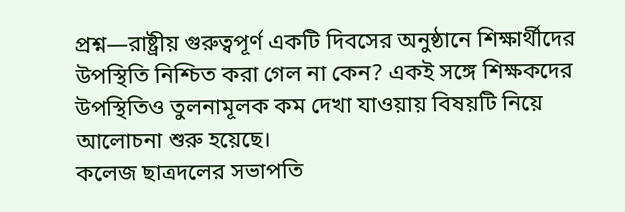প্রশ্ন—রাষ্ট্রীয় গুরুত্বপূর্ণ একটি দিবসের অনুষ্ঠানে শিক্ষার্থীদের উপস্থিতি নিশ্চিত করা গেল না কেন? একই সঙ্গে শিক্ষকদের উপস্থিতিও তুলনামূলক কম দেখা যাওয়ায় বিষয়টি নিয়ে আলোচনা শুরু হয়েছে।
কলেজ ছাত্রদলের সভাপতি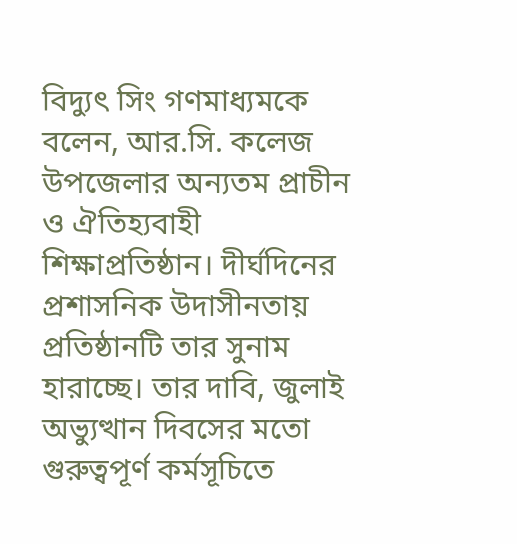বিদ্যুৎ সিং গণমাধ্যমকে বলেন, আর.সি. কলেজ উপজেলার অন্যতম প্রাচীন ও ঐতিহ্যবাহী শিক্ষাপ্রতিষ্ঠান। দীর্ঘদিনের প্রশাসনিক উদাসীনতায় প্রতিষ্ঠানটি তার সুনাম হারাচ্ছে। তার দাবি, জুলাই অভ্যুত্থান দিবসের মতো গুরুত্বপূর্ণ কর্মসূচিতে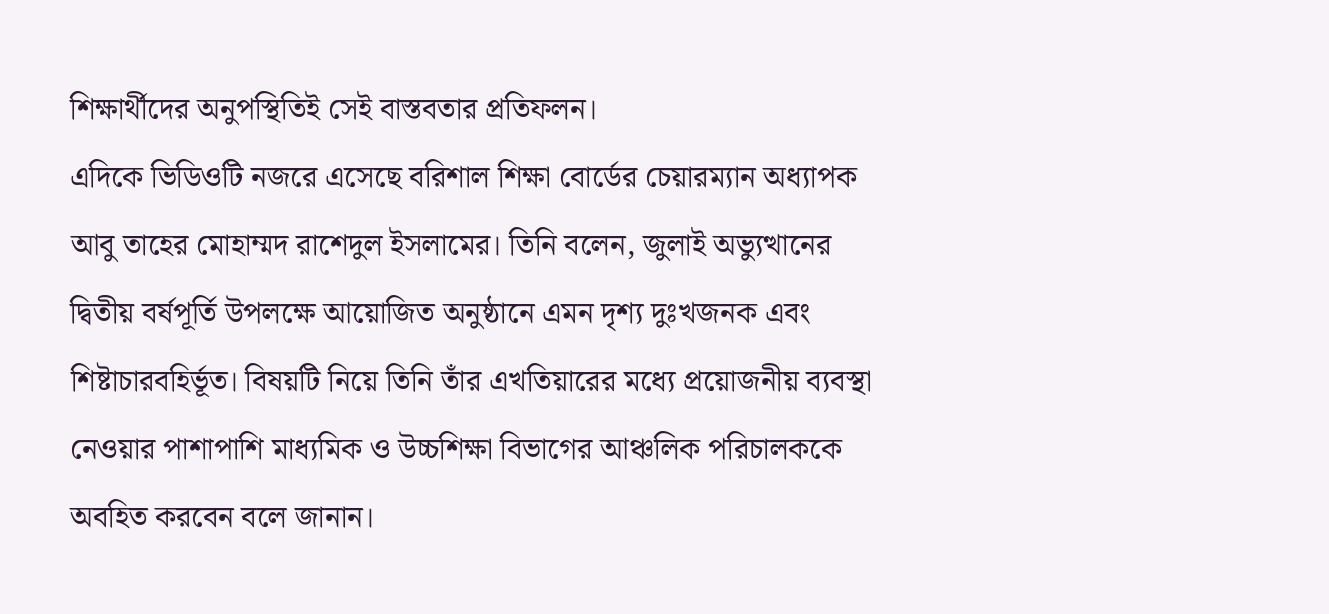শিক্ষার্থীদের অনুপস্থিতিই সেই বাস্তবতার প্রতিফলন।
এদিকে ভিডিওটি নজরে এসেছে বরিশাল শিক্ষা বোর্ডের চেয়ারম্যান অধ্যাপক আবু তাহের মোহাম্মদ রাশেদুল ইসলামের। তিনি বলেন, জুলাই অভ্যুত্থানের দ্বিতীয় বর্ষপূর্তি উপলক্ষে আয়োজিত অনুষ্ঠানে এমন দৃশ্য দুঃখজনক এবং শিষ্টাচারবহির্ভূত। বিষয়টি নিয়ে তিনি তাঁর এখতিয়ারের মধ্যে প্রয়োজনীয় ব্যবস্থা নেওয়ার পাশাপাশি মাধ্যমিক ও উচ্চশিক্ষা বিভাগের আঞ্চলিক পরিচালককে অবহিত করবেন বলে জানান।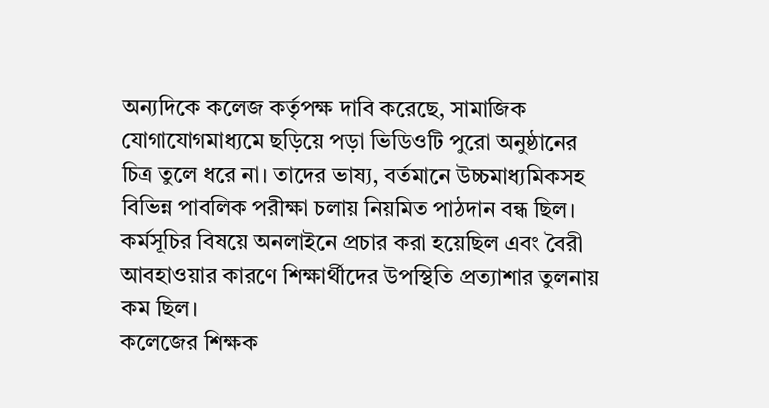অন্যদিকে কলেজ কর্তৃপক্ষ দাবি করেছে, সামাজিক যোগাযোগমাধ্যমে ছড়িয়ে পড়া ভিডিওটি পুরো অনুষ্ঠানের চিত্র তুলে ধরে না। তাদের ভাষ্য, বর্তমানে উচ্চমাধ্যমিকসহ বিভিন্ন পাবলিক পরীক্ষা চলায় নিয়মিত পাঠদান বন্ধ ছিল। কর্মসূচির বিষয়ে অনলাইনে প্রচার করা হয়েছিল এবং বৈরী আবহাওয়ার কারণে শিক্ষার্থীদের উপস্থিতি প্রত্যাশার তুলনায় কম ছিল।
কলেজের শিক্ষক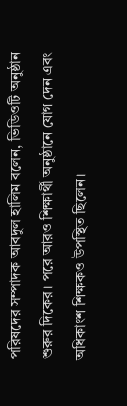পরিষদের সম্পাদক আবদুল হালিম বলেন, ভিডিওটি অনুষ্ঠান শুরুর দিকের। পরে আরও শিক্ষার্থী অনুষ্ঠানে যোগ দেন এবং অধিকাংশ শিক্ষকও উপস্থিত ছিলেন।